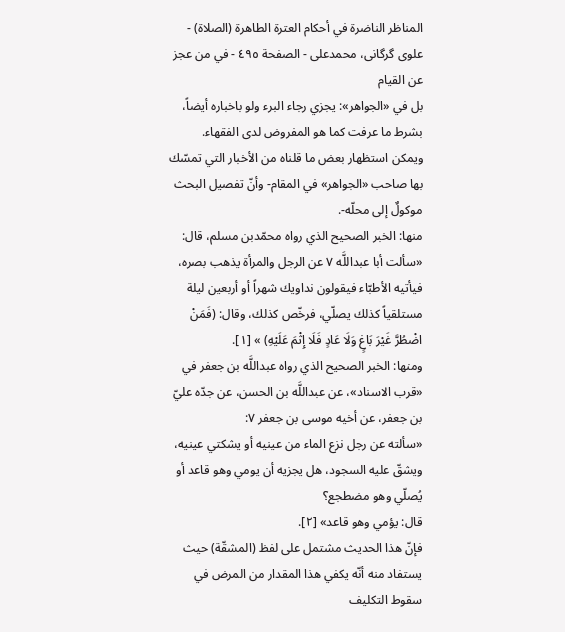المناظر الناضرة في أحکام العترة الطاهرة (الصلاة) - علوی گرگانی، محمدعلی - الصفحة ٤٩٥ - في من عجز عن القيام
بل في «الجواهر»: يجزي رجاء البرء ولو باخباره أيضاً، بشرط ما عرفت كما هو المفروض لدى الفقهاء.
ويمكن استظهار بعض ما قلناه من الأخبار التي تمسّك بها صاحب «الجواهر» في المقام- وأنّ تفصيل البحث موكولٌ إلى محلّه-.
منها: الخبر الصحيح الذي رواه محمّدبن مسلم، قال:
«سألت أبا عبداللَّه ٧ عن الرجل والمرأة يذهب بصره، فيأتيه الأطبّاء فيقولون نداويك شهراً أو أربعين ليلة مستلقياً كذلك يصلّي، فرخّص كذلك، وقال: (فَمَنْ اضْطُرَّ غَيْرَ بَاغٍ وَلَا عَادٍ فَلَا إِثْمَ عَلَيْهِ) » [١].
ومنها: الخبر الصحيح الذي رواه عبداللَّه بن جعفر في «قرب الاسناد»، عن عبداللَّه بن الحسن، عن جدّه عليّ بن جعفر، عن أخيه موسى بن جعفر ٧:
«سألته عن رجل نزع الماء من عينيه أو يشكتي عينيه، ويشقّ عليه السجود، هل يجزيه أن يومي وهو قاعد أو يُصلّي وهو مضطجع؟
قال: يؤمي وهو قاعد» [٢].
فإنّ هذا الحديث مشتمل على لفظ (المشقّة) حيث يستفاد منه أنّه يكفي هذا المقدار من المرض في سقوط التكليف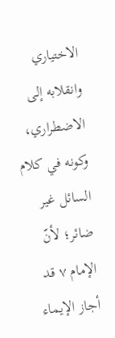الاختياري وانقلابه إلى الاضطراري، وكونه في كلام السائل غير ضائر؛ لأنّ الإمام ٧ قد أجاز الإيماء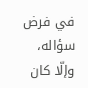في فرض سؤاله، وإلّا كان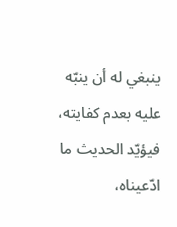ينبغي له أن ينبّه عليه بعدم كفايته، فيؤيّد الحديث ما ادّعيناه،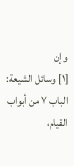وإن
[١] وسائل الشيعة: الباب ٧ من أبواب القيام،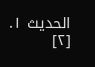الحديث ١.
[٢]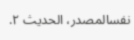نفسالمصدر، الحديث ٢.